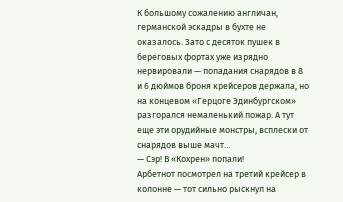К большому сожалению англичан, германской эскадры в бухте не оказалось. Зато с десяток пушек в береговых фортах уже изрядно нервировали — попадания снарядов в 8 и 6 дюймов броня крейсеров держала, но на концевом «Герцоге Эдинбургском» разгорался немаленький пожар. А тут еще эти орудийные монстры, всплески от снарядов выше мачт…
— Сэр! В «Кохрен» попали!
Арбетнот посмотрел на третий крейсер в колонне — тот сильно рыскнул на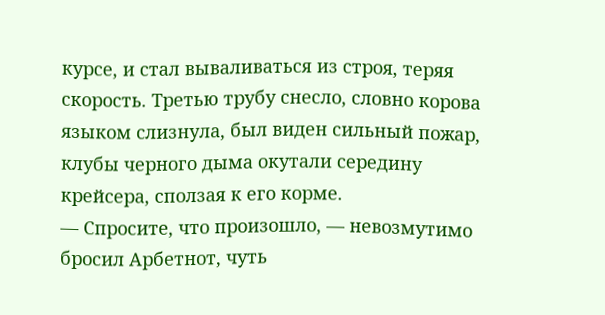курсе, и стал вываливаться из строя, теряя скорость. Третью трубу снесло, словно корова языком слизнула, был виден сильный пожар, клубы черного дыма окутали середину крейсера, сползая к его корме.
— Спросите, что произошло, — невозмутимо бросил Арбетнот, чуть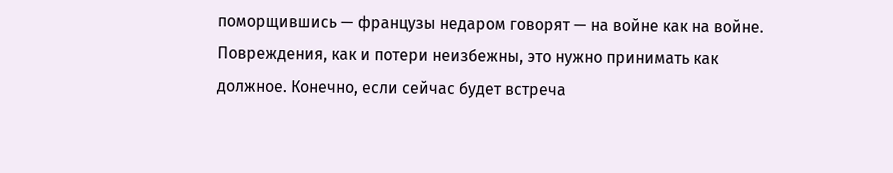поморщившись — французы недаром говорят — на войне как на войне. Повреждения, как и потери неизбежны, это нужно принимать как должное. Конечно, если сейчас будет встреча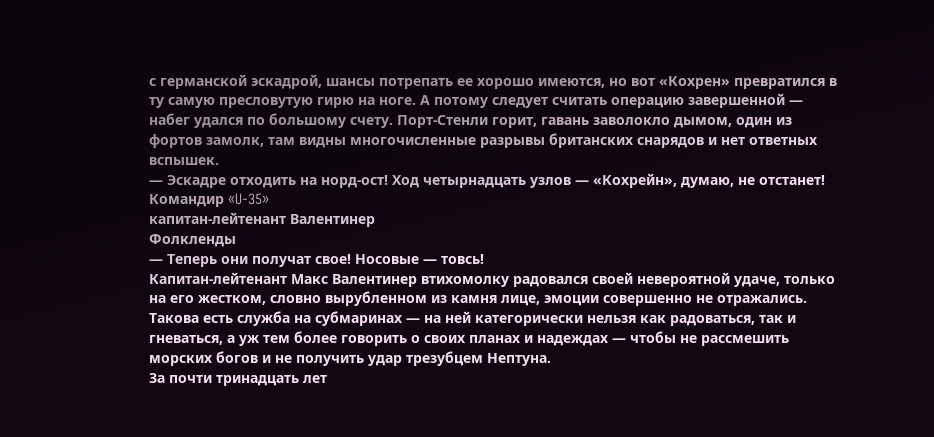с германской эскадрой, шансы потрепать ее хорошо имеются, но вот «Кохрен» превратился в ту самую пресловутую гирю на ноге. А потому следует считать операцию завершенной — набег удался по большому счету. Порт-Стенли горит, гавань заволокло дымом, один из фортов замолк, там видны многочисленные разрывы британских снарядов и нет ответных вспышек.
— Эскадре отходить на норд-ост! Ход четырнадцать узлов — «Кохрейн», думаю, не отстанет!
Командир «U-35»
капитан-лейтенант Валентинер
Фолкленды
— Теперь они получат свое! Носовые — товсь!
Капитан-лейтенант Макс Валентинер втихомолку радовался своей невероятной удаче, только на его жестком, словно вырубленном из камня лице, эмоции совершенно не отражались. Такова есть служба на субмаринах — на ней категорически нельзя как радоваться, так и гневаться, а уж тем более говорить о своих планах и надеждах — чтобы не рассмешить морских богов и не получить удар трезубцем Нептуна.
За почти тринадцать лет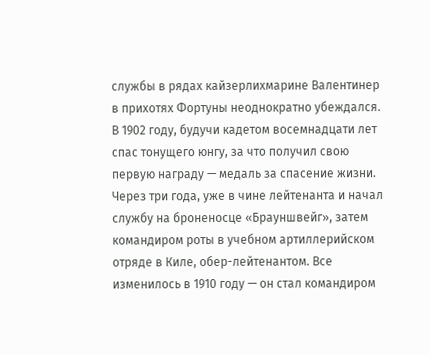службы в рядах кайзерлихмарине Валентинер в прихотях Фортуны неоднократно убеждался. В 1902 году, будучи кадетом восемнадцати лет спас тонущего юнгу, за что получил свою первую награду — медаль за спасение жизни. Через три года, уже в чине лейтенанта и начал службу на броненосце «Брауншвейг», затем командиром роты в учебном артиллерийском отряде в Киле, обер-лейтенантом. Все изменилось в 1910 году — он стал командиром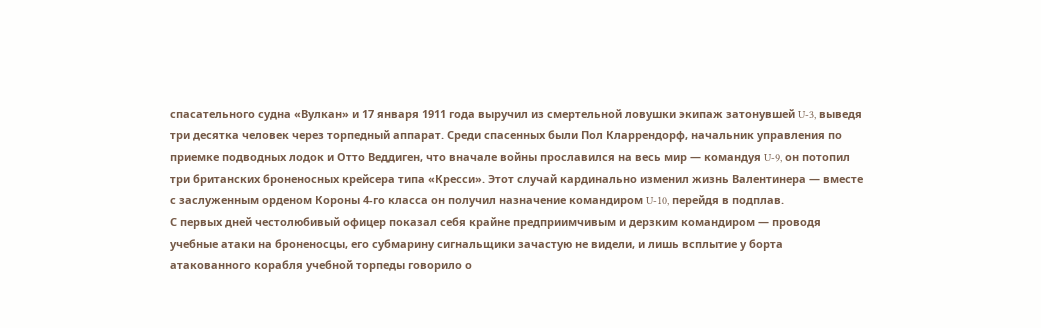спасательного судна «Вулкан» и 17 января 1911 года выручил из смертельной ловушки экипаж затонувшей U-3, выведя три десятка человек через торпедный аппарат. Среди спасенных были Пол Кларрендорф, начальник управления по приемке подводных лодок и Отто Веддиген, что вначале войны прославился на весь мир — командуя U-9, он потопил три британских броненосных крейсера типа «Кресси». Этот случай кардинально изменил жизнь Валентинера — вместе с заслуженным орденом Короны 4-го класса он получил назначение командиром U-10, перейдя в подплав.
С первых дней честолюбивый офицер показал себя крайне предприимчивым и дерзким командиром — проводя учебные атаки на броненосцы, его субмарину сигнальщики зачастую не видели, и лишь всплытие у борта атакованного корабля учебной торпеды говорило о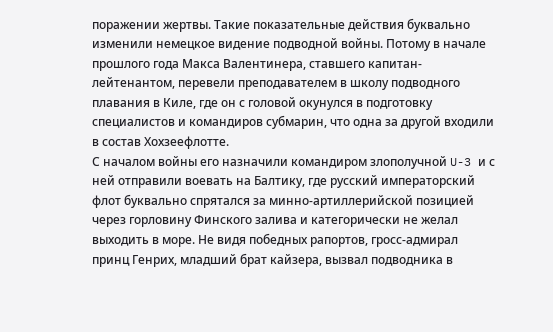поражении жертвы. Такие показательные действия буквально изменили немецкое видение подводной войны. Потому в начале прошлого года Макса Валентинера, ставшего капитан-лейтенантом, перевели преподавателем в школу подводного плавания в Киле, где он с головой окунулся в подготовку специалистов и командиров субмарин, что одна за другой входили в состав Хохзеефлотте.
С началом войны его назначили командиром злополучной U-3 и с ней отправили воевать на Балтику, где русский императорский флот буквально спрятался за минно-артиллерийской позицией через горловину Финского залива и категорически не желал выходить в море. Не видя победных рапортов, гросс-адмирал принц Генрих, младший брат кайзера, вызвал подводника в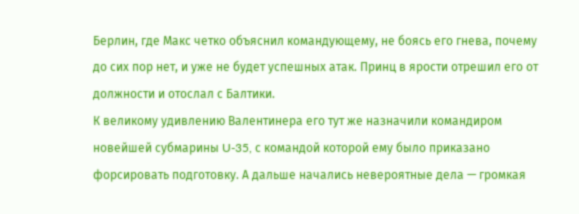Берлин, где Макс четко объяснил командующему, не боясь его гнева, почему до сих пор нет, и уже не будет успешных атак. Принц в ярости отрешил его от должности и отослал с Балтики.
К великому удивлению Валентинера его тут же назначили командиром новейшей субмарины U-35, с командой которой ему было приказано форсировать подготовку. А дальше начались невероятные дела — громкая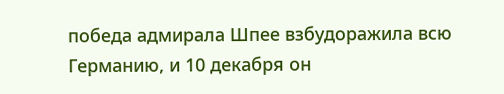победа адмирала Шпее взбудоражила всю Германию, и 10 декабря он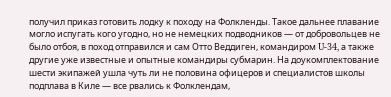получил приказ готовить лодку к походу на Фолкленды. Такое дальнее плавание могло испугать кого угодно, но не немецких подводников — от добровольцев не было отбоя, в поход отправился и сам Отто Веддиген, командиром U-34, а также другие уже известные и опытные командиры субмарин. На доукомплектование шести экипажей ушла чуть ли не половина офицеров и специалистов школы подплава в Киле — все рвались к Фолклендам,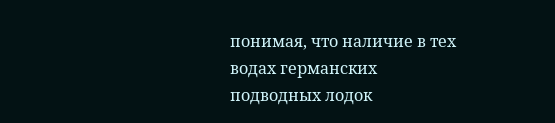понимая, что наличие в тех водах германских подводных лодок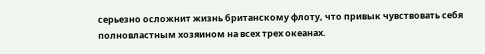серьезно осложнит жизнь британскому флоту, что привык чувствовать себя полновластным хозяином на всех трех океанах.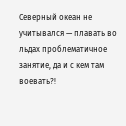Северный океан не учитывался — плавать во льдах проблематичное занятие, да и с кем там воевать?!